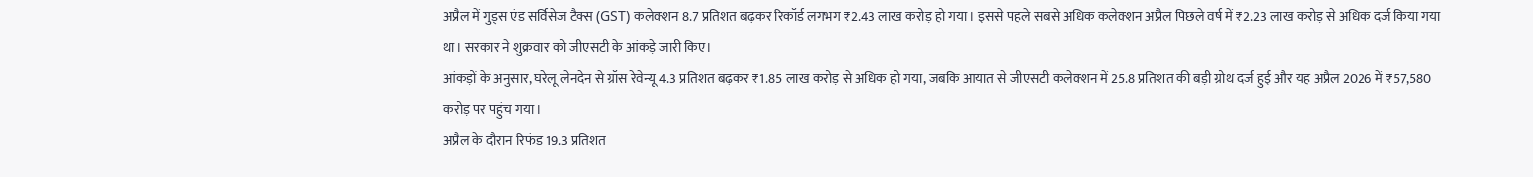अप्रैल में गुड्स एंड सर्विसेज टैक्स (GST) कलेक्शन 8.7 प्रतिशत बढ़कर रिकॉर्ड लगभग ₹2.43 लाख करोड़ हो गया। इससे पहले सबसे अधिक कलेक्शन अप्रैल पिछले वर्ष में ₹2.23 लाख करोड़ से अधिक दर्ज किया गया था। सरकार ने शुक्रवार को जीएसटी के आंकड़े जारी किए।
आंकड़ों के अनुसार, घरेलू लेनदेन से ग्रॉस रेवेन्यू 4.3 प्रतिशत बढ़कर ₹1.85 लाख करोड़ से अधिक हो गया, जबकि आयात से जीएसटी कलेक्शन में 25.8 प्रतिशत की बड़ी ग्रोथ दर्ज हुई और यह अप्रैल 2026 में ₹57,580 करोड़ पर पहुंच गया।
अप्रैल के दौरान रिफंड 19.3 प्रतिशत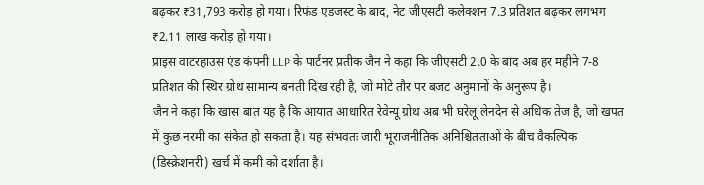बढ़कर ₹31,793 करोड़ हो गया। रिफंड एडजस्ट के बाद, नेट जीएसटी कलेक्शन 7.3 प्रतिशत बढ़कर लगभग ₹2.11 लाख करोड़ हो गया।
प्राइस वाटरहाउस एंड कंपनी LLP के पार्टनर प्रतीक जैन ने कहा कि जीएसटी 2.0 के बाद अब हर महीने 7-8 प्रतिशत की स्थिर ग्रोथ सामान्य बनती दिख रही है, जो मोटे तौर पर बजट अनुमानों के अनुरूप है।
जैन ने कहा कि खास बात यह है कि आयात आधारित रेवेन्यू ग्रोथ अब भी घरेलू लेनदेन से अधिक तेज है, जो खपत में कुछ नरमी का संकेत हो सकता है। यह संभवतः जारी भूराजनीतिक अनिश्चितताओं के बीच वैकल्पिक (डिस्क्रेशनरी) खर्च में कमी को दर्शाता है।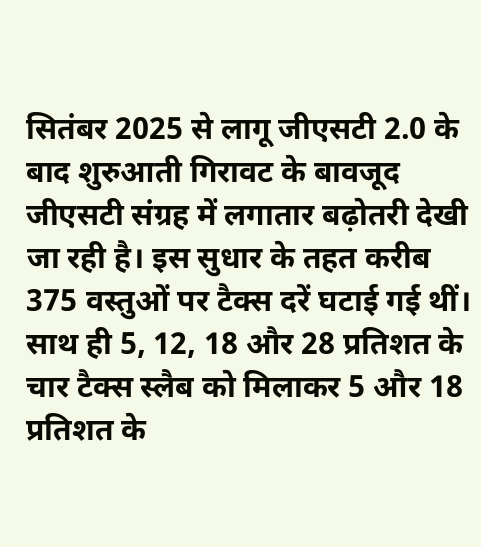सितंबर 2025 से लागू जीएसटी 2.0 के बाद शुरुआती गिरावट के बावजूद जीएसटी संग्रह में लगातार बढ़ोतरी देखी जा रही है। इस सुधार के तहत करीब 375 वस्तुओं पर टैक्स दरें घटाई गई थीं। साथ ही 5, 12, 18 और 28 प्रतिशत के चार टैक्स स्लैब को मिलाकर 5 और 18 प्रतिशत के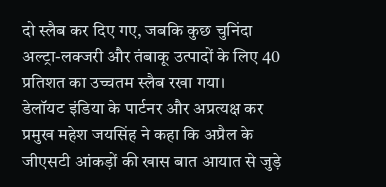दो स्लैब कर दिए गए, जबकि कुछ चुनिंदा अल्ट्रा-लक्जरी और तंबाकू उत्पादों के लिए 40 प्रतिशत का उच्चतम स्लैब रखा गया।
डेलॉयट इंडिया के पार्टनर और अप्रत्यक्ष कर प्रमुख महेश जयसिंह ने कहा कि अप्रैल के जीएसटी आंकड़ों की खास बात आयात से जुड़े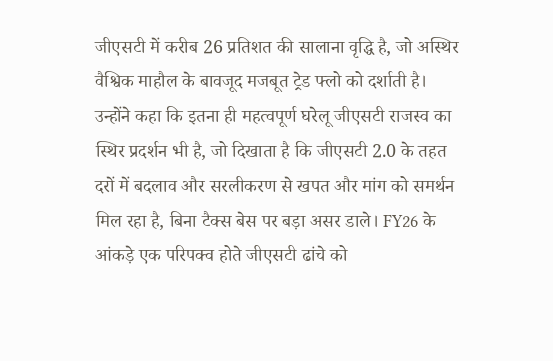जीएसटी में करीब 26 प्रतिशत की सालाना वृद्धि है, जो अस्थिर वैश्विक माहौल के बावजूद मजबूत ट्रेड फ्लो को दर्शाती है।
उन्होंने कहा कि इतना ही महत्वपूर्ण घरेलू जीएसटी राजस्व का स्थिर प्रदर्शन भी है, जो दिखाता है कि जीएसटी 2.0 के तहत दरों में बदलाव और सरलीकरण से खपत और मांग को समर्थन मिल रहा है, बिना टैक्स बेस पर बड़ा असर डाले। FY26 के आंकड़े एक परिपक्व होते जीएसटी ढांचे को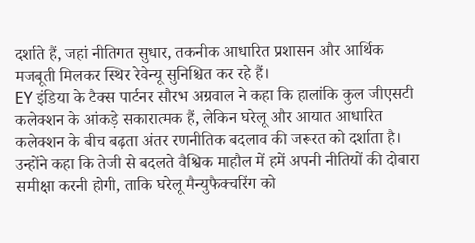दर्शाते हैं, जहां नीतिगत सुधार, तकनीक आधारित प्रशासन और आर्थिक मजबूती मिलकर स्थिर रेवेन्यू सुनिश्चित कर रहे हैं।
EY इंडिया के टैक्स पार्टनर सौरभ अग्रवाल ने कहा कि हालांकि कुल जीएसटी कलेक्शन के आंकड़े सकारात्मक हैं, लेकिन घरेलू और आयात आधारित कलेक्शन के बीच बढ़ता अंतर रणनीतिक बदलाव की जरूरत को दर्शाता है।
उन्होंने कहा कि तेजी से बदलते वैश्विक माहौल में हमें अपनी नीतियों की दोबारा समीक्षा करनी होगी, ताकि घरेलू मैन्युफैक्चरिंग को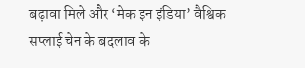बढ़ावा मिले और ‘मेक इन इंडिया’ वैश्विक सप्लाई चेन के बदलाव के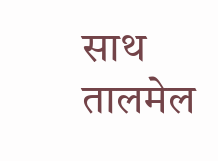साथ तालमेल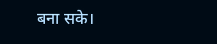बना सके।